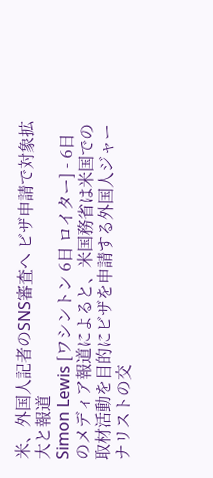米、外国人記者のSNS審査へ ビザ申請で対象拡大と報道
Simon Lewis [ワシントン 6日 ロイター] - 6日のメディア報道によると、米国務省は米国での取材活動を目的にビザを申請する外国人ジャーナリストの交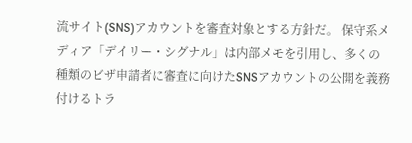流サイト(SNS)アカウントを審査対象とする方針だ。 保守系メディア「デイリー・シグナル」は内部メモを引用し、多くの種類のビザ申請者に審査に向けたSNSアカウントの公開を義務付けるトラ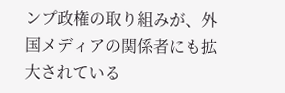ンプ政権の取り組みが、外国メディアの関係者にも拡大されている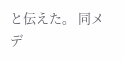と伝えた。 同メデ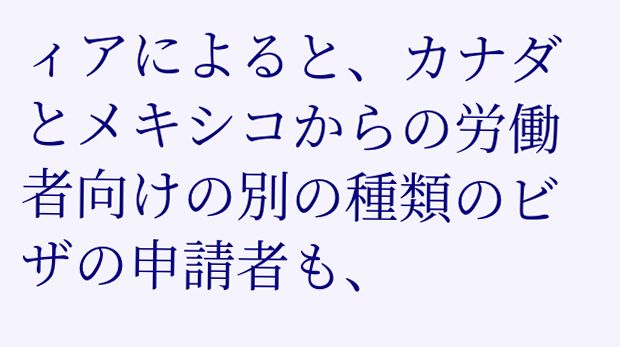ィアによると、カナダとメキシコからの労働者向けの別の種類のビザの申請者も、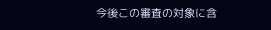今後この審査の対象に含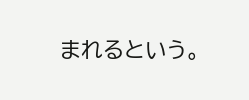まれるという。